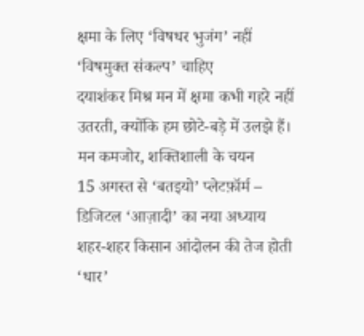क्षमा के लिए ‘विषधर भुजंग’ नहीं ‘विषमुक्त संकल्प’ चाहिए
दयाशंकर मिश्र मन में क्षमा कभी गहरे नहीं उतरती, क्योंकि हम छोटे-बड़े में उलझे हैं। मन कमजोर, शक्तिशाली के चयन
15 अगस्त से ‘बतइयो’ प्लेटफ़ॉर्म – डिजिटल ‘आज़ादी’ का नया अध्याय
शहर-शहर किसान आंदोलन की तेज होती ‘धार’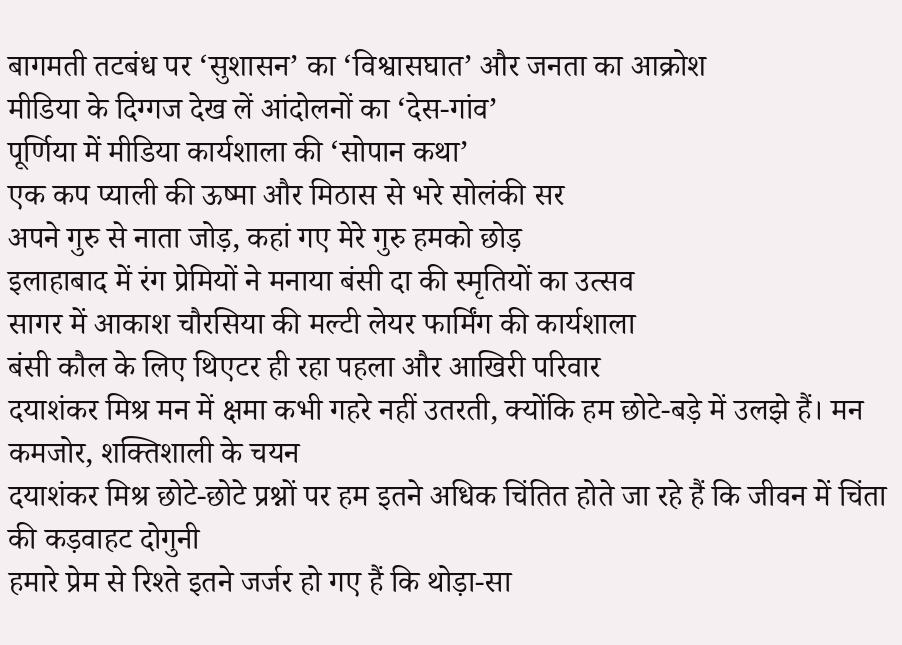बागमती तटबंध पर ‘सुशासन’ का ‘विश्वासघात’ और जनता का आक्रोश
मीडिया के दिग्गज देख लें आंदोलनों का ‘देस-गांव’
पूर्णिया में मीडिया कार्यशाला की ‘सोपान कथा’
एक कप प्याली की ऊष्मा और मिठास से भरे सोलंकी सर
अपने गुरु से नाता जोड़, कहां गए मेरे गुरु हमको छोड़
इलाहाबाद में रंग प्रेमियों ने मनाया बंसी दा की स्मृतियों का उत्सव
सागर में आकाश चौरसिया की मल्टी लेयर फार्मिंग की कार्यशाला
बंसी कौल के लिए थिएटर ही रहा पहला और आखिरी परिवार
दयाशंकर मिश्र मन में क्षमा कभी गहरे नहीं उतरती, क्योंकि हम छोटे-बड़े में उलझे हैं। मन कमजोर, शक्तिशाली के चयन
दयाशंकर मिश्र छोटे-छोटे प्रश्नों पर हम इतने अधिक चिंतित होते जा रहे हैं कि जीवन में चिंता की कड़वाहट दोगुनी
हमारे प्रेम से रिश्ते इतने जर्जर हो गए हैं कि थोड़ा-सा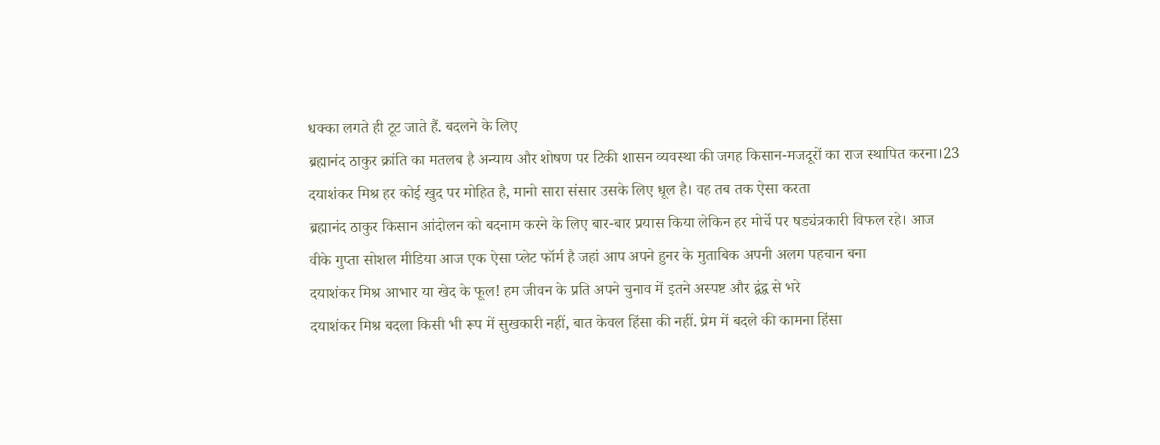धक्का लगते ही टूट जाते हैं. बदलने के लिए
ब्रह्मानंद ठाकुर क्रांति का मतलब है अन्याय और शोषण पर टिकी शासन व्यवस्था की जगह किसान-मजदूरों का राज स्थापित करना।23
दयाशंकर मिश्र हर कोई खुद पर मोहित है, मानो सारा संसार उसके लिए धूल है। वह तब तक ऐसा करता
ब्रह्मानंद ठाकुर किसान आंदोलन को बदनाम करने के लिए बार-बार प्रयास किया लेकिन हर मोर्चे पर षड्यंत्रकारी विफल रहे। आज
वीके गुप्ता सोशल मीडिया आज एक ऐसा प्लेट फॉर्म है जहां आप अपने हुनर के मुताबिक अपनी अलग पहचान बना
दयाशंकर मिश्र आभार या खेद के फूल! हम जीवन के प्रति अपने चुनाव में इतने अस्पष्ट और द्वंद्व से भरे
दयाशंकर मिश्र बदला किसी भी रूप में सुखकारी नहीं, बात केवल हिंसा की नहीं. प्रेम में बदले की कामना हिंसा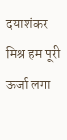दयाशंकर मिश्र हम पूरी ऊर्जा लगा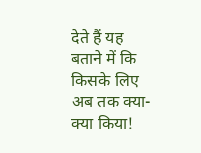देते हैं यह बताने में कि किसके लिए अब तक क्या-क्या किया!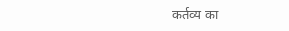कर्तव्य का